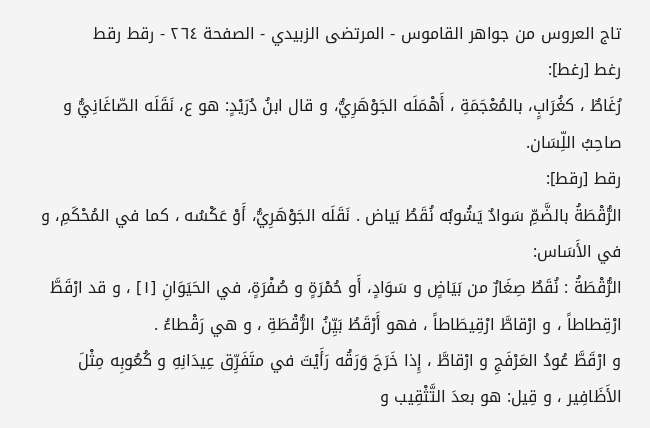تاج العروس من جواهر القاموس - المرتضى الزبيدي - الصفحة ٢٦٤ - رقط رقط
رغط [رغط]:
رُغَاطٌ ، كغُرَابٍ، بالمُعْجَمَةِ ، أَهْمَلَه الجَوْهَرِيُّ، و قال ابنُ دُرَيْدٍ: هو ع، نَقَلَه الصّاغَانِيُّ و صاحِبُ اللِّسَان.
رقط [رقط]:
الرُّقْطَةُ بالضَّمِّ سَوادٌ يَشُوبُه نُقَطُ بَياض . نَقَلَه الجَوْهَرِيُّ، أَوْ عَكْسُه ، كما في المُحْكَمِ، و في الأَسَاس:
الرُّقْطَةُ : نُقَطٌ صِغَارٌ من بَيَاضٍ و سَوَادٍ، أَو حُمْرَةٍ و صُفْرَةٍ، في الحَيَوَانِ [١] ، و قد ارْقَطَّ ارْقِطاطاً ، و ارْقاطَّ ارْقِيطَاطاً ، فهو أَرْقَطُ بَيِّنُ الرُّقْطَةِ ، و هي رَقْطاءُ .
و ارْقَطَّ عُودُ العَرْفَجِ و ارْقاطَّ ، إِذا خَرَجَ وَرَقُه رَأَيْتَ في متَفَرِّق عِيدَانِهِ و كُعُوبِه مِثْلَ الأَظَافِير ، و قِيل: هو بعدَ التَّثْقِيب و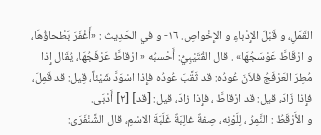القَمَلِ، و قَبْلَ الإِدْباءِ و الإِخْواصِ. ١٦- و في الحَدِيث : «أَغْفَرَ بَطْحاؤُهَا، و ارْقَاطَّ عَوْسَجُهَا» . قال القُتَيْبِيُّ: أَحْسبُه « ارْقاطَّ عَرْفَجُهَا، يُقَال إِذا مُطِرَ العَرْفَجُ فلاَنَ عُودُه: قد ثَقَّبَ عُودُه فإِذا اسْوَدَّ شَيْئاً، قِيل: قد قَمِلَ، فإِذا زَادَ، قيل: قد ارْقاطَّ ، فإِذا زادَ، قيل: [قد] [٢] أَدْبَى.
و الأَرْقَطُ : النَّمِرُ ، لِلَوْنِه، صِفةٌ غالِبَةٌ غَلَبَةَ الاسْمِ، قال الشَّنْفَرَى: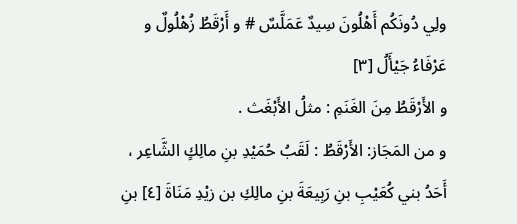ولِي دُونَكُم أَهْلُونَ سِيدٌ عَمَلَّسٌ # و أَرْقَطُ زُهْلُولٌ و عَرْفَاءُ جَيْأَلُ [٣]
و الأَرْقَطُ مِنَ الغَنَمِ : مثلُ الأَبْغَث .
و من المَجَاز: الأَرْقَطُ : لَقَبُ حُمَيْدِ بنِ مالِكٍ الشَّاعِر ، أَحَدُ بني كُعَيْبِ بنِ رَبِيعَةَ بنِ مالِكِ بن زيْدِ مَنَاةَ [٤] بنِ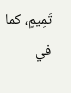تَمِيمٍ، كما في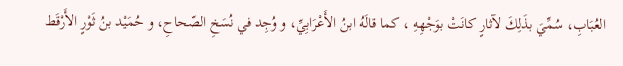العُبَابِ، سُمِّيَ بذَلِكَ لآثارٍ كانَتْ بوَجْهِهِ ، كما قالَهُ ابنُ الأَعْرَابِيِّ، و وُجِد في نُسَخِ الصّحاحِ، و حُمَيْد بنُ ثَوْرٍ الأَرْقَط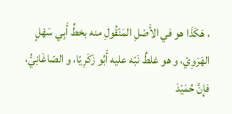، هَكَذَا هو في الأَصْلِ المَنْقُولِ منه بخطِّ أَبِي سَهْلٍ الهَرَوِيّ، و هو غلطٌ نَبّه عليه أَبُو زَكَرِيّا، و الصّاغَانِيُّ، فإِنَّ حُمَيْدَ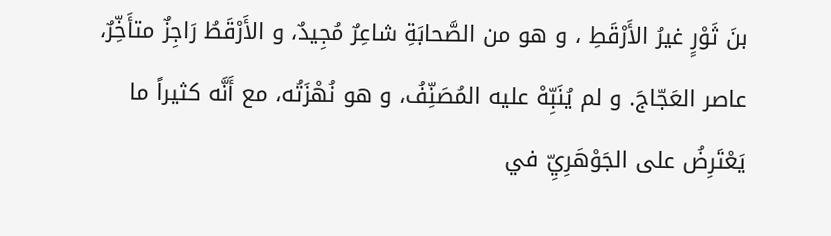بنَ ثَوْرٍ غيرُ الأَرْقَطِ ، و هو من الصَّحابَةِ شاعِرٌ مُجِيدٌ، و الأَرْقَطُ رَاجِزٌ متأَخِّرٌ، عاصر العَجّاجَ. و لم يُنَبِّهْ عليه المُصَنِّفُ، و هو نُهْزَتُه، مع أَنَّه كثيراً ما يَعْتَرِضُ على الجَوْهَرِيِّ في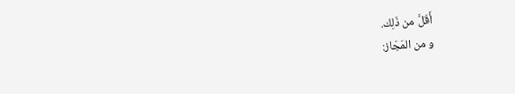أَقَلَّ من ذَلِك.
و من المَجَاز: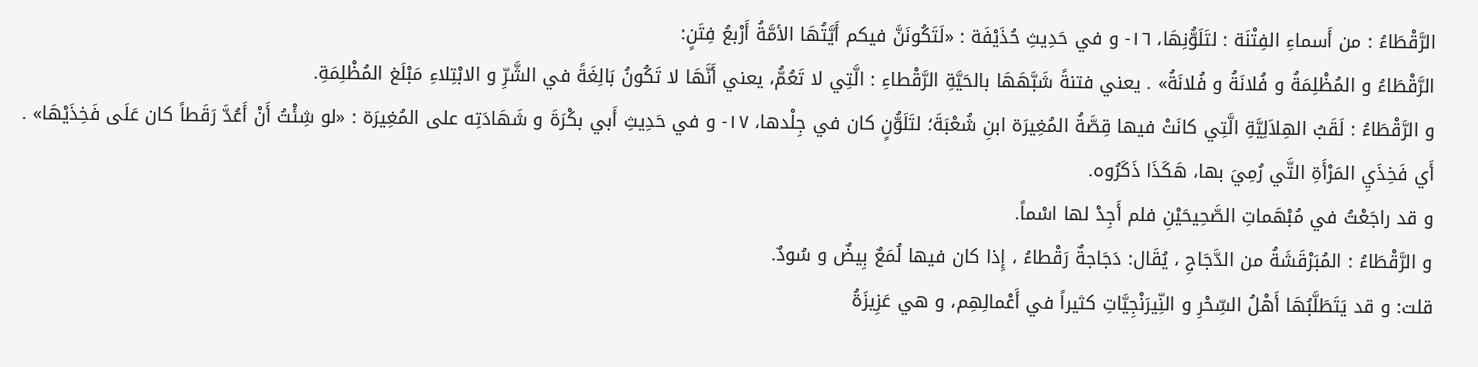الرَّقْطَاءُ : من أَسماءِ الفِتْنَة : لتَلَوُّنِهَا، ١٦- و في حَدِيثِ حُذَيْفَة : «لَتَكُونَنَّ فيكم أَيَّتُهَا الأمَّةُ أَرْبعُ فِتَنٍ:
الرَّقْطَاءُ و المُظْلِمَةُ و فُلانَةُ و فُلانَةُ» . يعني فتنةً شَبَّهَهَا بالحَيَّةِ الرَّقْطاءِ : الَّتِي لا تَعُمُّ، يعني أَنَّهَا لا تَكُونُ بَالِغَةً في الشَّرِّ و الابْتِلاءِ مَبْلَغ المُظْلِمَةِ.
و الرَّقْطَاءُ : لَقَبُ الهِلاَلِيَّةِ الَّتِي كانَتْ فيها قِصَّةُ المُغِيرَة ابنِ شُعْبَةَ؛ لتَلَوُّنٍ كان في جِلْدها، ١٧- و في حَدِيثِ أَبي بكْرَةَ و شَهَادَتِه على المُغِيرَة : «لو شِئْتُ أَنْ أَعُدَّ رَقَطاً كان عَلَى فَخِذَيْهَا» . أَي فَخِذَيِ المَرْأَةِ التَّي رُمِيَ بها، هَكَذَا ذَكَرُوه.
و قد راجَعْتُ في مُبْهَماتِ الصَّحِيحَيْنِ فلم أَجِدْ لها اسْماً.
و الرَّقْطَاءُ : المُبَرْقَشَةُ من الدَّجَاجِ ، يُقَال: دَجَاجةٌ رَقْطاءُ ، إِذا كان فيها لُمَعٌ بِيضٌ و سُودٌ.
قلت: و قد يَتَطَلَّبُهَا أَهْلُ السِّحْرِ و النِّيرَنْجِيَّاتِ كثيراً في أَعْمالِهِم، و هي عَزِيزَةُ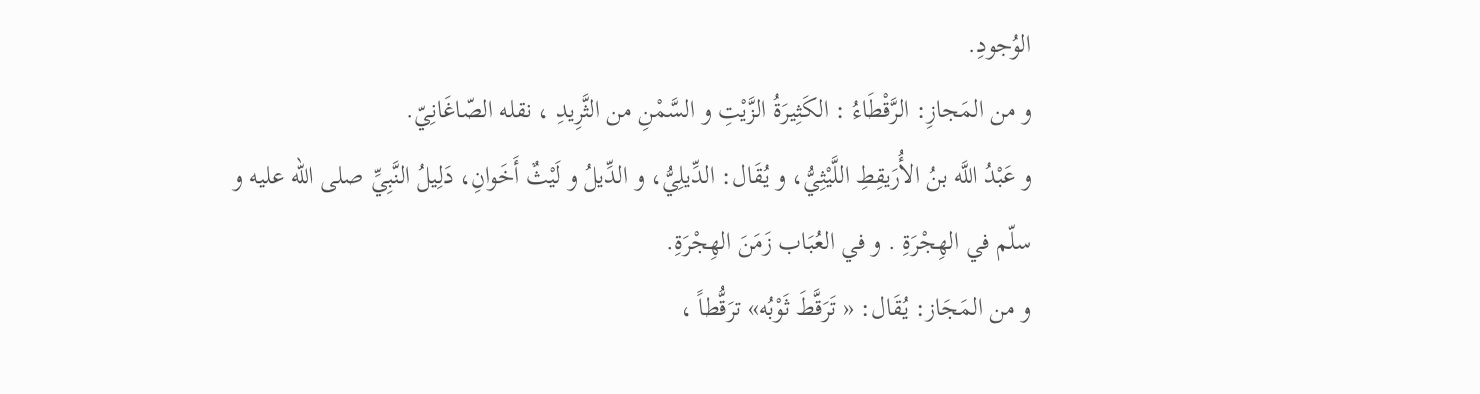الوُجودِ.
و من المَجازِ: الرَّقْطَاءُ : الكَثِيرَةُ الزَّيْتِ و السَّمْنِ من الثَّرِيدِ ، نقله الصّاغَانِيّ.
و عَبْدُ اللَّه بنُ الأُرَيقِطِ اللَّيْثِيُّ، و يُقَال: الدِّيلِيُّ، و الدِّيلُ و لَيْثٌ أَخَوانِ، دَلِيلُ النَّبِيِّ صلى اللّه عليه و سلّم في الهِجْرَةِ . و في العُبَاب زَمَنَ الهِجْرَةِ.
و من المَجَاز: يُقَال: « تَرَقَّطَ ثَوْبُه» ترَقُّطاً ،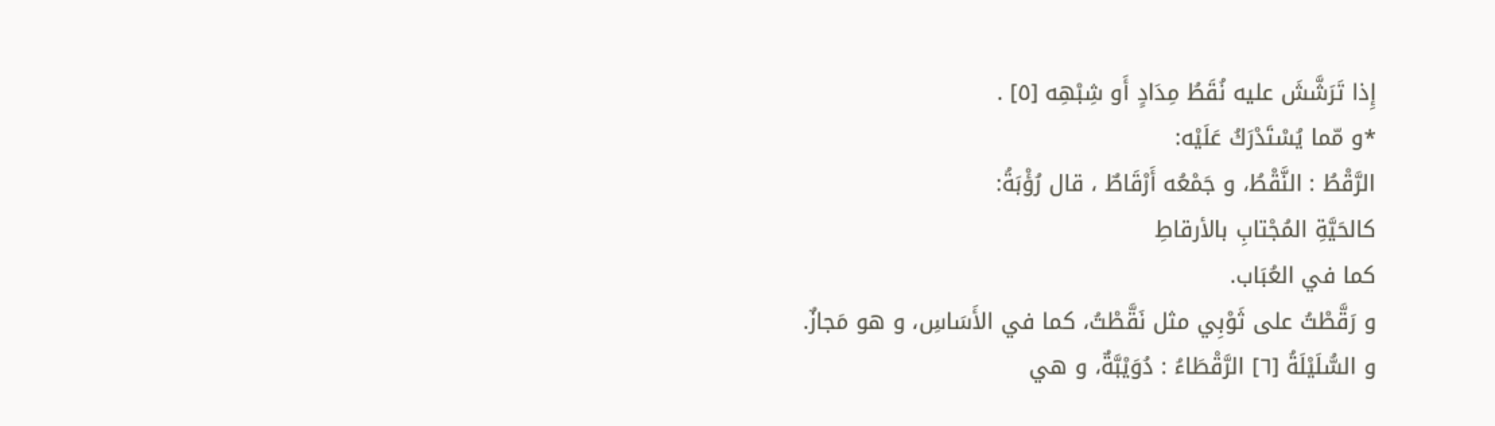إِذا تَرَشَّشَ عليه نُقَطُ مِدَادٍ أَو شِبْهِه [٥] .
*و مّما يُسْتَدْرَكُ عَلَيْه:
الرَّقْطُ : النَّقْطُ، و جَمْعُه أَرْقَاطٌ ، قال رُؤْبَةُ:
كالحَيَّةِ المُجْتابِ بالأرقاطِ
كما في العُبَاب.
و رَقَّطْتُ على ثَوْبِي مثل نَقَّطْتُ، كما في الأَسَاسِ، و هو مَجازٌ.
و السُّلَيْلَةُ [٦] الرَّقْطَاءُ : دُوَيْبَّةٌ، و هي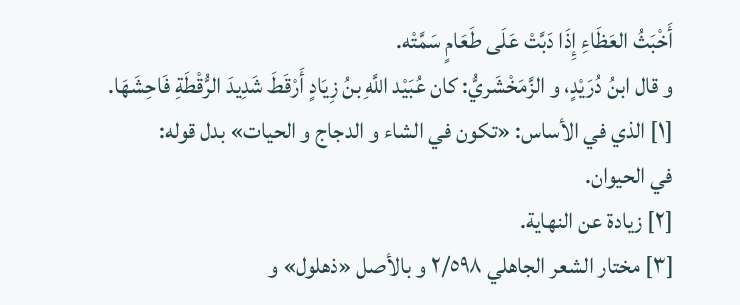أَخْبَثُ العَظَاءِ إِذَا دَبَّتْ عَلَى طَعَامٍ سَمَّتْه.
و قال ابنُ دُرَيْدٍ، و الزَّمَخْشَريُّ: كان عُبَيْد اللَّهِ بنُ زِيَادٍ أَرْقَطَ شَدِيدَ الرُّقْطَةِ فَاحِشَهَا.
[١] الذي في الأساس: «تكون في الشاء و الدجاج و الحيات» بدل قوله:
في الحيوان.
[٢] زيادة عن النهاية.
[٣] مختار الشعر الجاهلي ٢/٥٩٨ و بالأصل «ذهلول» و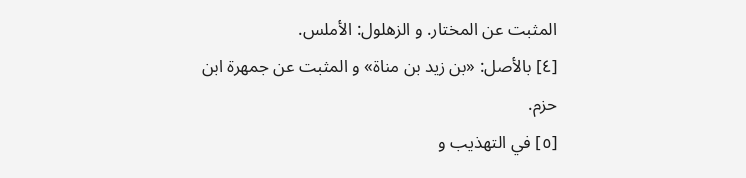المثبت عن المختار. و الزهلول: الأملس.
[٤] بالأصل: «بن زيد بن مناة» و المثبت عن جمهرة ابن حزم.
[٥] في التهذيب و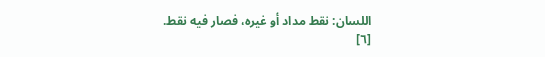اللسان: نقط مداد أو غيره، فصار فيه نقط.
[٦]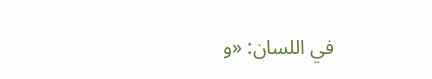في اللسان: «و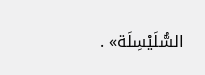السُّلَيْسِلَة» .